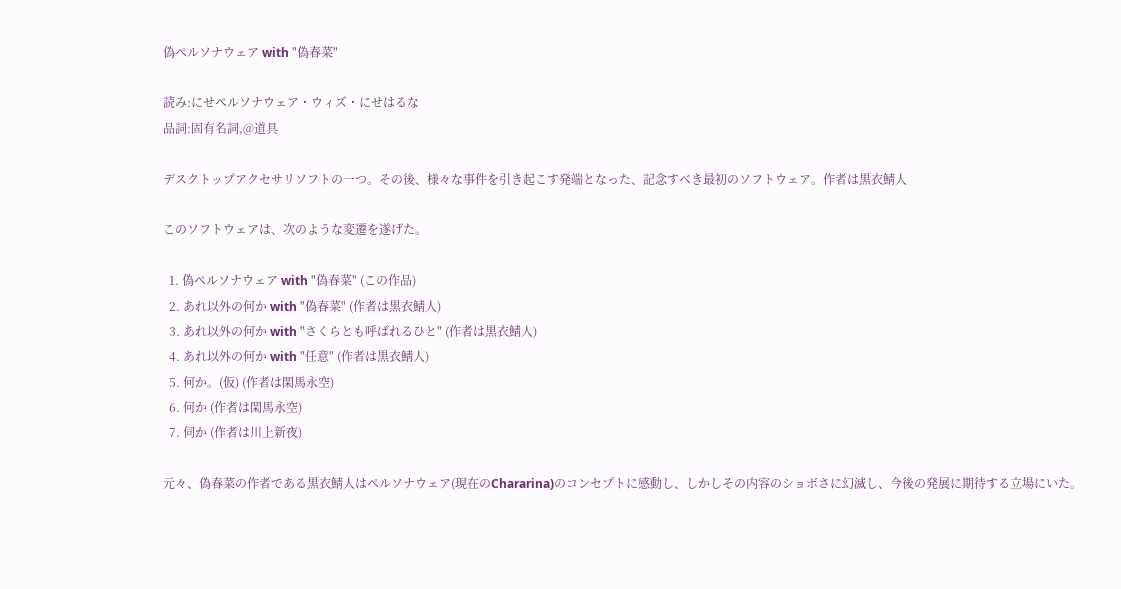偽ペルソナウェア with "偽春菜"

読み:にせペルソナウェア・ウィズ・にせはるな
品詞:固有名詞,@道具

デスクトップアクセサリソフトの一つ。その後、様々な事件を引き起こす発端となった、記念すべき最初のソフトウェア。作者は黒衣鯖人

このソフトウェアは、次のような変遷を遂げた。

  1. 偽ペルソナウェア with "偽春菜" (この作品)
  2. あれ以外の何か with "偽春菜" (作者は黒衣鯖人)
  3. あれ以外の何か with "さくらとも呼ばれるひと" (作者は黒衣鯖人)
  4. あれ以外の何か with "任意" (作者は黒衣鯖人)
  5. 何か。(仮) (作者は閑馬永空)
  6. 何か (作者は閑馬永空)
  7. 伺か (作者は川上新夜)

元々、偽春菜の作者である黒衣鯖人はペルソナウェア(現在のChararina)のコンセプトに感動し、しかしその内容のショボさに幻滅し、今後の発展に期待する立場にいた。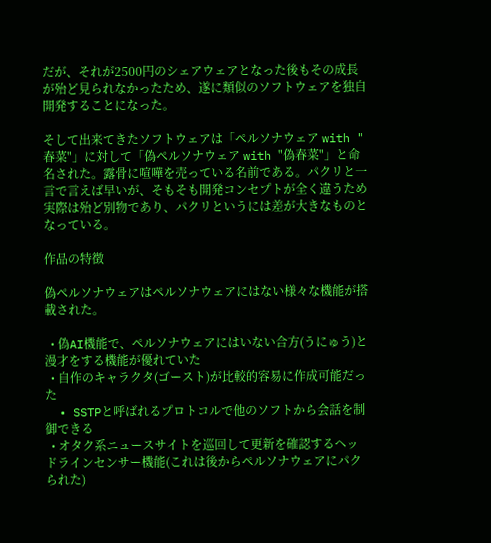だが、それが2500円のシェアウェアとなった後もその成長が殆ど見られなかったため、遂に類似のソフトウェアを独自開発することになった。

そして出来てきたソフトウェアは「ペルソナウェア with "春菜"」に対して「偽ペルソナウェア with "偽春菜"」と命名された。露骨に喧嘩を売っている名前である。パクリと一言で言えば早いが、そもそも開発コンセプトが全く違うため実際は殆ど別物であり、パクリというには差が大きなものとなっている。

作品の特徴

偽ペルソナウェアはペルソナウェアにはない様々な機能が搭載された。

  • 偽AI機能で、ペルソナウェアにはいない合方(うにゅう)と漫才をする機能が優れていた
  • 自作のキャラクタ(ゴースト)が比較的容易に作成可能だった
  • SSTPと呼ばれるプロトコルで他のソフトから会話を制御できる
  • オタク系ニュースサイトを巡回して更新を確認するヘッドラインセンサー機能(これは後からペルソナウェアにパクられた)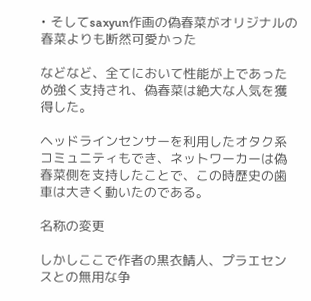• そしてsaxyun作画の偽春菜がオリジナルの春菜よりも断然可愛かった

などなど、全てにおいて性能が上であっため強く支持され、偽春菜は絶大な人気を獲得した。

ヘッドラインセンサーを利用したオタク系コミュニティもでき、ネットワーカーは偽春菜側を支持したことで、この時歴史の歯車は大きく動いたのである。

名称の変更

しかしここで作者の黒衣鯖人、プラエセンスとの無用な争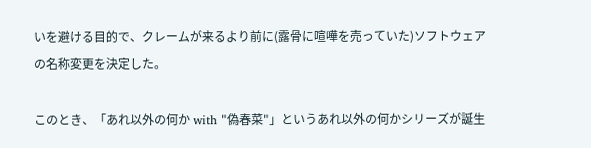いを避ける目的で、クレームが来るより前に(露骨に喧嘩を売っていた)ソフトウェアの名称変更を決定した。

このとき、「あれ以外の何か with "偽春菜"」というあれ以外の何かシリーズが誕生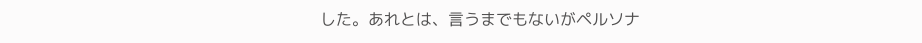した。あれとは、言うまでもないがペルソナ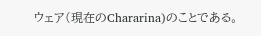ウェア(現在のChararina)のことである。